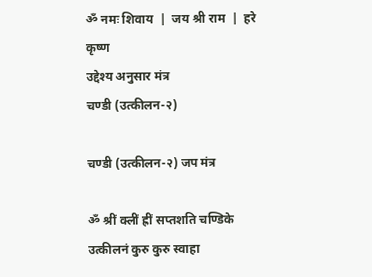ॐ नमः शिवाय  |  जय श्री राम  |  हरे कृष्ण
उद्देश्य अनुसार मंत्र
चण्डी (उत्कीलन-२)

चण्डी (उत्कीलन-२) जप मंत्र

ॐ श्रीं क्लीं ह्रीं सप्तशति चण्डिके उत्कीलनं कुरु कुरु स्वाहा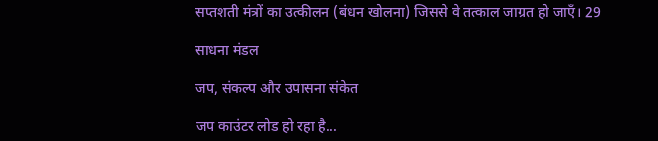सप्तशती मंत्रों का उत्कीलन (बंधन खोलना) जिससे वे तत्काल जाग्रत हो जाएँ। 29

साधना मंडल

जप, संकल्प और उपासना संकेत

जप काउंटर लोड हो रहा है...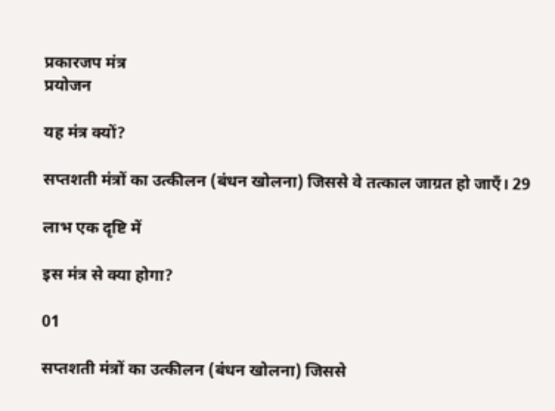प्रकारजप मंत्र
प्रयोजन

यह मंत्र क्यों?

सप्तशती मंत्रों का उत्कीलन (बंधन खोलना) जिससे वे तत्काल जाग्रत हो जाएँ। 29

लाभ एक दृष्टि में

इस मंत्र से क्या होगा?

01

सप्तशती मंत्रों का उत्कीलन (बंधन खोलना) जिससे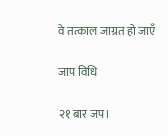वे तत्काल जाग्रत हो जाएँ

जाप विधि

२१ बार जप।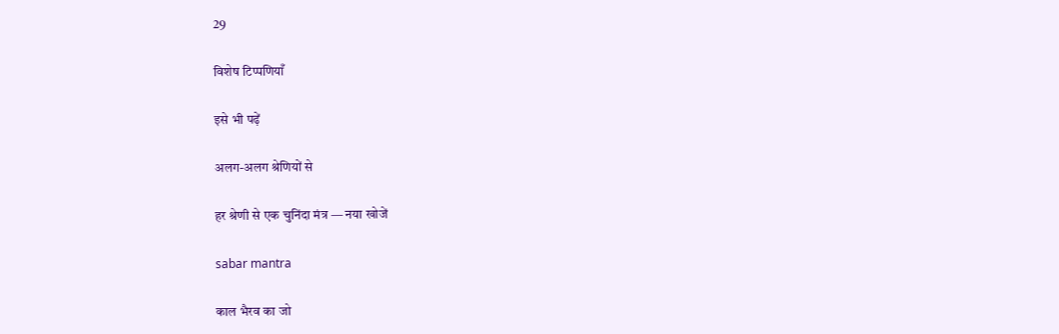29

विशेष टिप्पणियाँ

इसे भी पढ़ें

अलग-अलग श्रेणियों से

हर श्रेणी से एक चुनिंदा मंत्र — नया खोजें

sabar mantra

काल भैरव का जो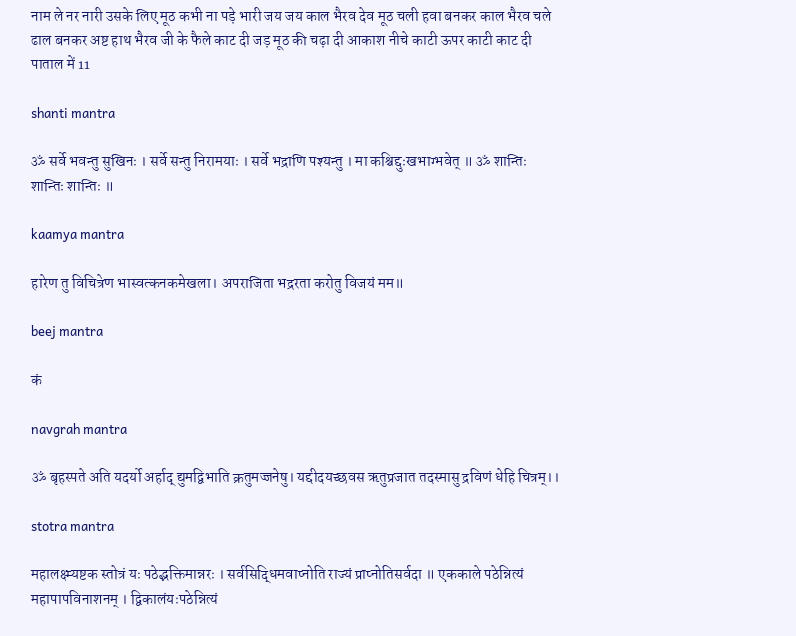नाम ले नर नारी उसके लिए मूठ कभी ना पड़े भारी जय जय काल भैरव देव मूठ चली हवा बनकर काल भैरव चले ढाल बनकर अष्ट हाथ भैरव जी के फैले काट दी जड़ मूठ की चढ़ा दी आकाश नीचे काटी ऊपर काटी काट दी पाताल में 11

shanti mantra

ॐ सर्वे भवन्तु सुखिनः । सर्वे सन्तु निरामयाः । सर्वे भद्राणि पश्यन्तु । मा कश्चिद्दुःखभाग्भवेत् ॥ ॐ शान्तिः शान्तिः शान्तिः ॥

kaamya mantra

हारेण तु विचित्रेण भास्वत्कनकमेखला। अपराजिता भद्ररता करोतु विजयं मम॥

beej mantra

कं

navgrah mantra

ॐ बृहस्पते अति यदर्यो अर्हाद् द्युमद्विभाति क्रतुमज्जनेषु। यद्दीदयच्छवस ऋतुप्रजात तदस्मासु द्रविणं धेहि चित्रम्।।

stotra mantra

महालक्ष्म्यष्टक स्तोत्रं यः पठेद्भक्तिमान्नरः । सर्वसिद्धिमवाप्नोति राज्यं प्राप्नोतिसर्वदा ॥ एककाले पठेन्नित्यं महापापविनाशनम् । द्विकालंयःपठेन्नित्यं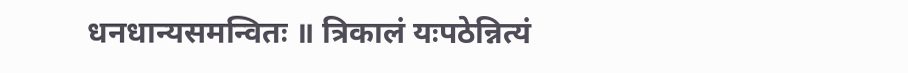धनधान्यसमन्वितः ॥ त्रिकालं यःपठेन्नित्यं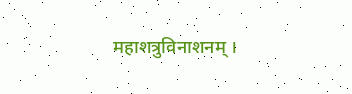महाशत्रुविनाशनम् ।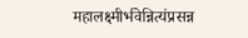महालक्ष्मीर्भवेन्नित्यंप्रसन्न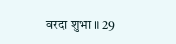वरदा शुभा ॥ 29